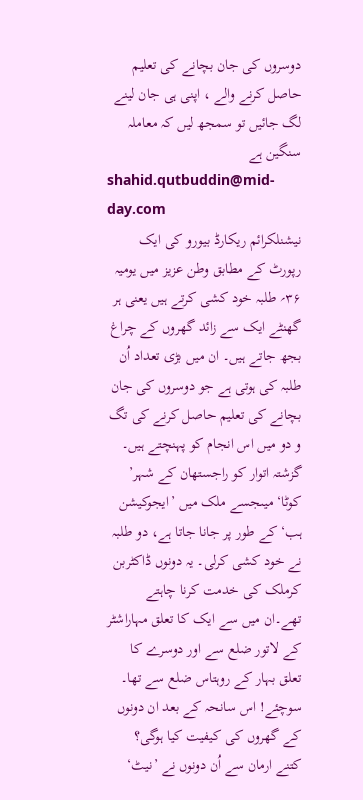دوسروں کی جان بچانے کی تعلیم حاصل کرنے والے ، اپنی ہی جان لینے لگ جائیں تو سمجھ لیں کہ معاملہ سنگین ہے
shahid.qutbuddin@mid-day.com
نیشنلکرائم ریکارڈ بیورو کی ایک رپورٹ کے مطابق وطن عزیز میں یومیہ ۳۶؍ طلبہ خود کشی کرتے ہیں یعنی ہر گھنٹے ایک سے زائد گھروں کے چراغ بجھ جاتے ہیں۔ ان میں بڑی تعداد اُن طلبہ کی ہوتی ہے جو دوسروں کی جان بچانے کی تعلیم حاصل کرنے کی تگ و دو میں اس انجام کو پہنچتے ہیں۔ گزشتہ اتوار کو راجستھان کے شہر’ کوٹا‘ میںجسے ملک میں ’ایجوکیشن ہب‘ کے طور پر جانا جاتا ہے، دو طلبہ نے خود کشی کرلی۔ یہ دونوں ڈاکٹربن کرملک کی خدمت کرنا چاہتے تھے۔ان میں سے ایک کا تعلق مہاراشٹر کے لاتور ضلع سے اور دوسرے کا تعلق بہار کے روہتاس ضلع سے تھا۔ سوچئے! اس سانحہ کے بعد ان دونوں کے گھروں کی کیفیت کیا ہوگی؟ کتنے ارمان سے اُن دونوں نے ’نیٹ‘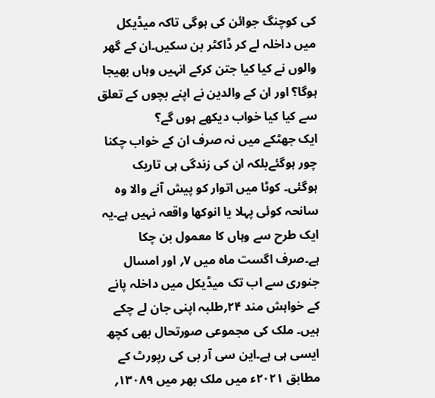کی کوچنگ جوائن کی ہوگی تاکہ میڈیکل میں داخلہ لے کر ڈاکٹر بن سکیں۔ان کے گھر والوں نے کیا کیا جتن کرکے انہیں وہاں بھیجا ہوگا؟ اور ان کے والدین نے اپنے بچوں کے تعلق سے کیا کیا خواب دیکھے ہوں گے؟
ایک جھٹکے میں نہ صرف ان کے خواب چکنا چور ہوگئےبلکہ ان کی زندگی ہی تاریک ہوگئی۔ کوٹا میں اتوار کو پیش آنے والا وہ سانحہ کوئی پہلا یا انوکھا واقعہ نہیں ہے۔یہ ایک طرح سے وہاں کا معمول بن چکا ہے۔صرف اگست ماہ میں ۷؍ اور امسال جنوری سے اب تک میڈیکل میں داخلہ پانے کے خواہش مند ۲۴؍طلبہ اپنی جان لے چکے ہیں۔ ملک کی مجموعی صورتحال بھی کچھ ایسی ہی ہے۔این سی آر بی کی رپورٹ کے مطابق ۲۰۲۱ء میں ملک بھر میں ۱۳۰۸۹؍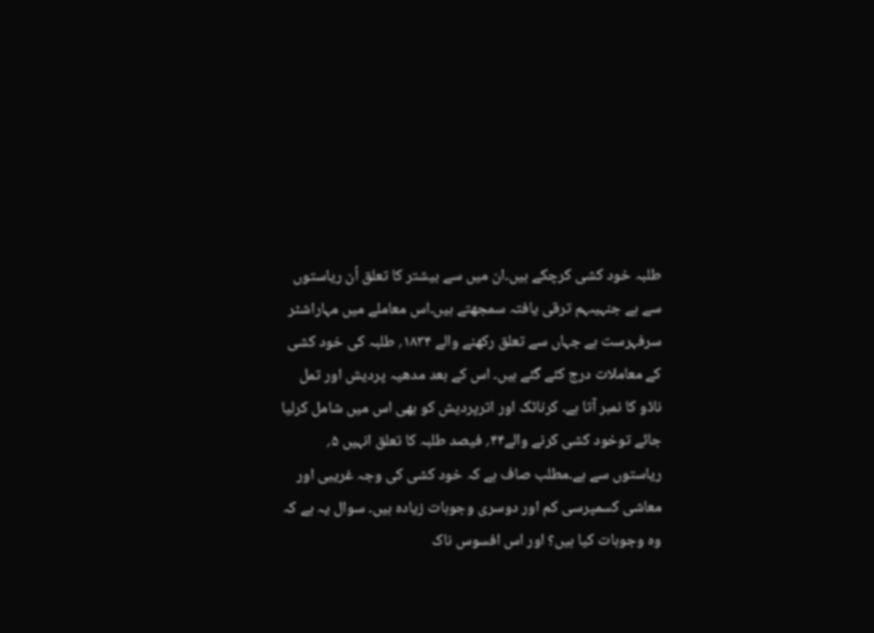طلبہ خود کشی کرچکے ہیں۔ان میں سے بیشتر کا تعلق اُن ریاستوں سے ہے جنہیںہم ترقی یافتہ سمجھتے ہیں۔اس معاملے میں مہاراشٹر سرفہرست ہے جہاں سے تعلق رکھنے والے ۱۸۳۴؍ طلبہ کی خود کشی کے معاملات درج کئے گئے ہیں۔ اس کے بعد مدھیہ پردیش اور تمل ناڈو کا نمبر آتا ہے۔ کرناٹک اور اترپردیش کو بھی اس میں شامل کرلیا جائے توخود کشی کرنے والے۴۴؍ فیصد طلبہ کا تعلق انہیں ۵؍ ریاستوں سے ہے۔مطلب صاف ہے کہ خود کشی کی وجہ غریبی اور معاشی کسمپرسی کم اور دوسری وجوہات زیادہ ہیں۔ سوال یہ ہے کہ وہ وجوہات کیا ہیں؟ اور اس افسوس ناک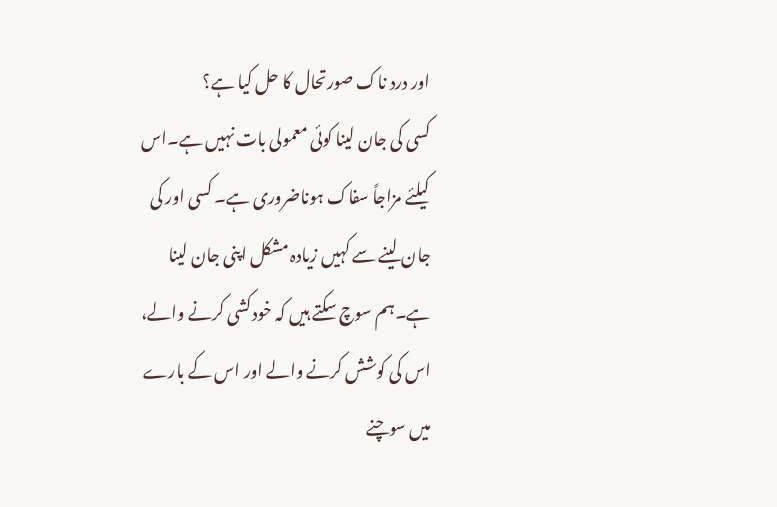اور درد ناک صورتحال کا حل کیا ہے؟
کسی کی جان لینا کوئی معمولی بات نہیں ہے۔اس کیلئے مزاجاً سفاک ہوناضروری ہے۔ کسی اور کی جان لینے سے کہیں زیادہ مشکل اپنی جان لینا ہے۔ہم سوچ سکتے ہیں کہ خودکشی کرنے والے، اس کی کوشش کرنے والے اور اس کے بارے میں سوچنے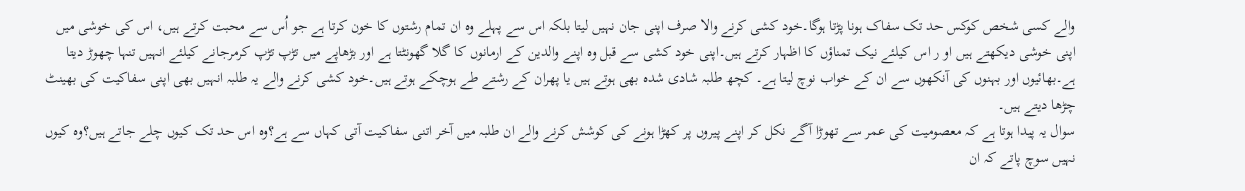والے کسی شخص کوکس حد تک سفاک ہونا پڑتا ہوگا۔خود کشی کرنے والا صرف اپنی جان نہیں لیتا بلکہ اس سے پہلے وہ ان تمام رشتوں کا خون کرتا ہے جو اُس سے محبت کرتے ہیں، اس کی خوشی میں اپنی خوشی دیکھتے ہیں او ر اس کیلئے نیک تمناؤں کا اظہار کرتے ہیں۔اپنی خود کشی سے قبل وہ اپنے والدین کے ارمانوں کا گلا گھونٹتا ہے اور بڑھاپے میں تڑپ تڑپ کرمرجانے کیلئے انہیں تنہا چھوڑ دیتا ہے۔بھائیوں اور بہنوں کی آنکھوں سے ان کے خواب نوچ لیتا ہے۔ کچھ طلبہ شادی شدہ بھی ہوتے ہیں یا پھران کے رشتے طے ہوچکے ہوتے ہیں۔خود کشی کرنے والے یہ طلبہ انہیں بھی اپنی سفاکیت کی بھینٹ چڑھا دیتے ہیں۔
سوال یہ پیدا ہوتا ہے کہ معصومیت کی عمر سے تھوڑا آگے نکل کر اپنے پیروں پر کھڑا ہونے کی کوشش کرنے والے ان طلبہ میں آخر اتنی سفاکیت آتی کہاں سے ہے؟وہ اس حد تک کیوں چلے جاتے ہیں؟وہ کیوں نہیں سوچ پاتے کہ ان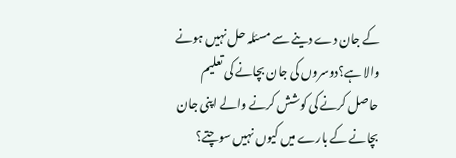کے جان دے دینے سے مسئلہ حل نہیں ہونے والا ہے؟دوسروں کی جان بچانے کی تعلیم حاصل کرنے کی کوشش کرنے والے اپنی جان بچانے کے بارے میں کیوں نہیں سوچتے؟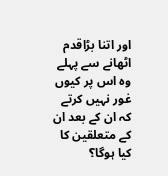اور اتنا بڑاقدم اٹھانے سے پہلے وہ اس پر کیوں غور نہیں کرتے کہ ان کے بعد ان کے متعلقین کا کیا ہوگا؟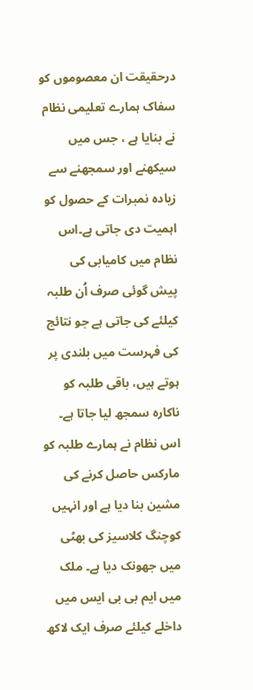درحقیقت ان معصوموں کو سفاک ہمارے تعلیمی نظام نے بنایا ہے ، جس میں سیکھنے اور سمجھنے سے زیادہ نمبرات کے حصول کو اہمیت دی جاتی ہے۔اس نظام میں کامیابی کی پیش گوئی صرف اُن طلبہ کیلئے کی جاتی ہے جو نتائج کی فہرست میں بلندی پر ہوتے ہیں، باقی طلبہ کو ناکارہ سمجھ لیا جاتا ہے۔ اس نظام نے ہمارے طلبہ کو مارکس حاصل کرنے کی مشین بنا دیا ہے اور انہیں کوچنگ کلاسیز کی بھٹی میں جھونک دیا ہے۔ ملک میں ایم بی بی ایس میں داخلے کیلئے صرف ایک لاکھ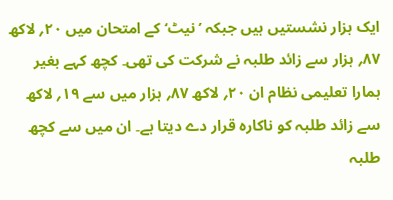ایک ہزار نشستیں ہیں جبکہ ’نیٹ‘ کے امتحان میں ۲۰؍ لاکھ ۸۷؍ ہزار سے زائد طلبہ نے شرکت کی تھی۔ کچھ کہے بغیر ہمارا تعلیمی نظام ان ۲۰؍ لاکھ ۸۷؍ ہزار میں سے ۱۹؍ لاکھ سے زائد طلبہ کو ناکارہ قرار دے دیتا ہے۔ ان میں سے کچھ طلبہ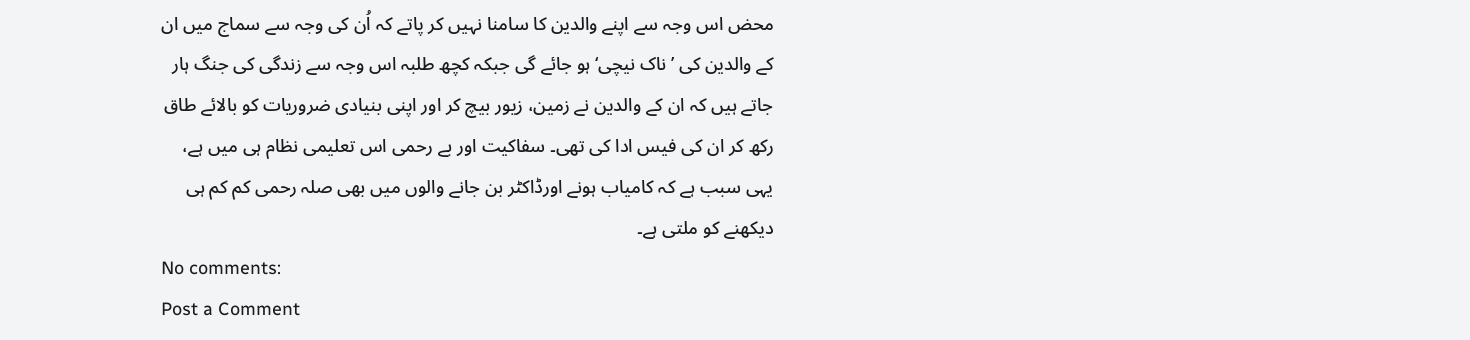محض اس وجہ سے اپنے والدین کا سامنا نہیں کر پاتے کہ اُن کی وجہ سے سماج میں ان کے والدین کی ’ناک نیچی‘ ہو جائے گی جبکہ کچھ طلبہ اس وجہ سے زندگی کی جنگ ہار جاتے ہیں کہ ان کے والدین نے زمین، زیور بیچ کر اور اپنی بنیادی ضروریات کو بالائے طاق رکھ کر ان کی فیس ادا کی تھی۔ سفاکیت اور بے رحمی اس تعلیمی نظام ہی میں ہے، یہی سبب ہے کہ کامیاب ہونے اورڈاکٹر بن جانے والوں میں بھی صلہ رحمی کم کم ہی دیکھنے کو ملتی ہے۔
No comments:
Post a Comment